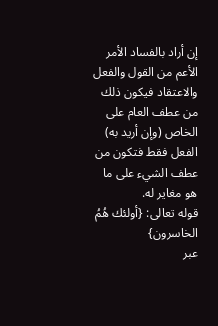إن أراد بالفساد الأمر الأعم من القول والفعل والاعتقاد فيكون ذلك من عطف العام على الخاص (وإن أريد به) الفعل فقط فتكون من عطف الشيء على ما هو مغاير له.
قوله تعالى: {أولئك هُمُ الخاسرون}
عبر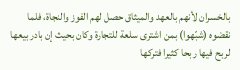بالخسران لأنهم بالعهد والميثاق حصل لهم الفوز والنجاة، فلما نقضوه (شبّهوا) بمن اشترى سلعة للتجارة وكان بحيث إن بادر بيعها لربح فيها ربحا كثيرا فتركها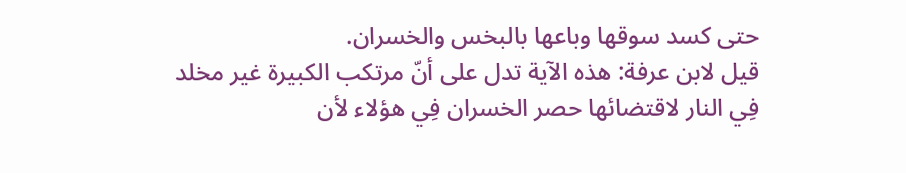حتى كسد سوقها وباعها بالبخس والخسران.
قيل لابن عرفة: هذه الآية تدل على أنّ مرتكب الكبيرة غير مخلد فِي النار لاقتضائها حصر الخسران فِي هؤلاء لأن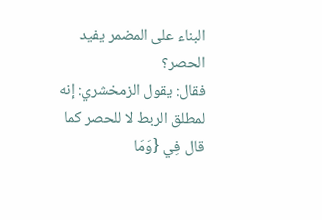البناء على المضمر يفيد الحصر؟
فقال: يقول الزمخشري: إنه لمطلق الربط لا للحصر كما قال فِي {وَمَا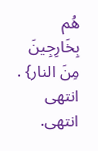هُم بِخَارِجِينَ مِنَ النار} . انتهى انتهى.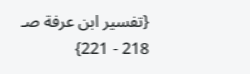{تفسير ابن عرفة صـ 218 - 221}